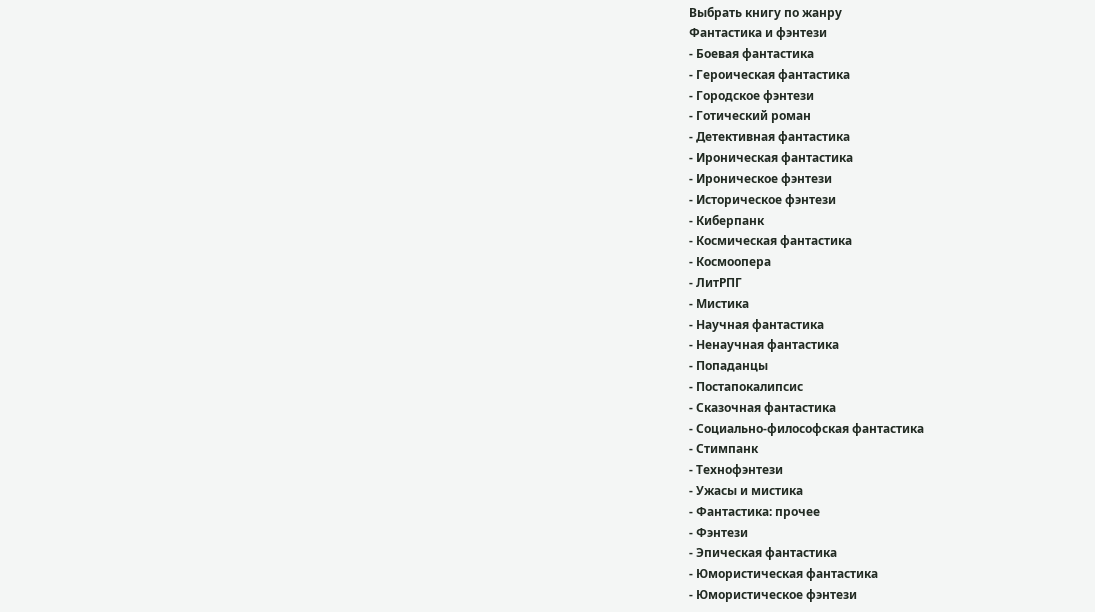Выбрать книгу по жанру
Фантастика и фэнтези
- Боевая фантастика
- Героическая фантастика
- Городское фэнтези
- Готический роман
- Детективная фантастика
- Ироническая фантастика
- Ироническое фэнтези
- Историческое фэнтези
- Киберпанк
- Космическая фантастика
- Космоопера
- ЛитРПГ
- Мистика
- Научная фантастика
- Ненаучная фантастика
- Попаданцы
- Постапокалипсис
- Сказочная фантастика
- Социально-философская фантастика
- Стимпанк
- Технофэнтези
- Ужасы и мистика
- Фантастика: прочее
- Фэнтези
- Эпическая фантастика
- Юмористическая фантастика
- Юмористическое фэнтези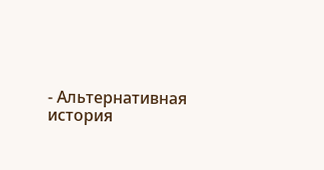- Альтернативная история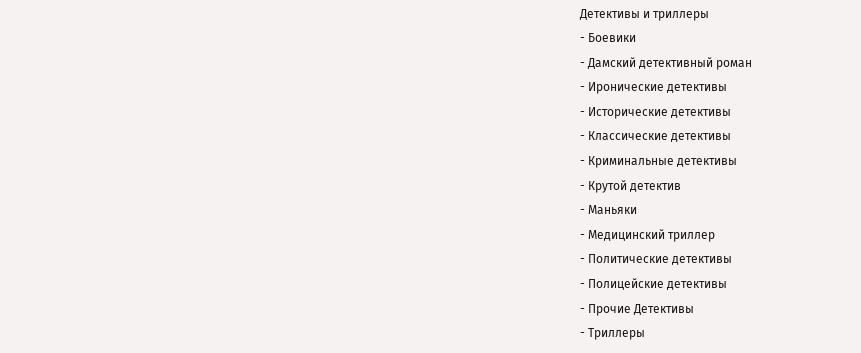Детективы и триллеры
- Боевики
- Дамский детективный роман
- Иронические детективы
- Исторические детективы
- Классические детективы
- Криминальные детективы
- Крутой детектив
- Маньяки
- Медицинский триллер
- Политические детективы
- Полицейские детективы
- Прочие Детективы
- Триллеры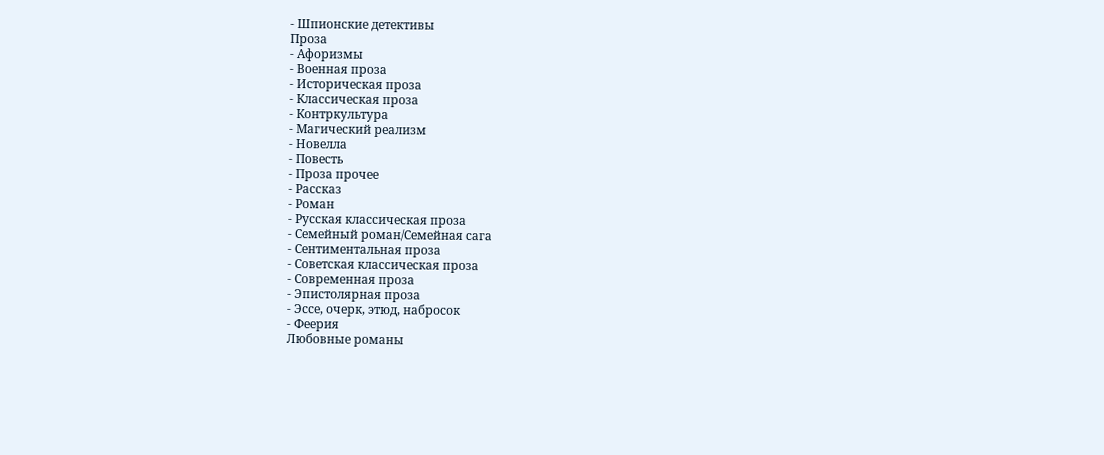- Шпионские детективы
Проза
- Афоризмы
- Военная проза
- Историческая проза
- Классическая проза
- Контркультура
- Магический реализм
- Новелла
- Повесть
- Проза прочее
- Рассказ
- Роман
- Русская классическая проза
- Семейный роман/Семейная сага
- Сентиментальная проза
- Советская классическая проза
- Современная проза
- Эпистолярная проза
- Эссе, очерк, этюд, набросок
- Феерия
Любовные романы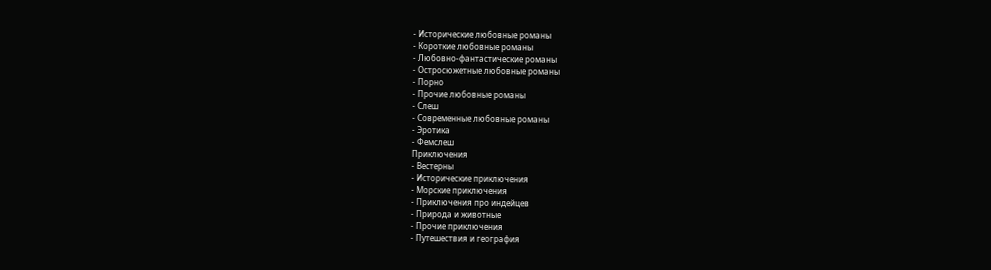- Исторические любовные романы
- Короткие любовные романы
- Любовно-фантастические романы
- Остросюжетные любовные романы
- Порно
- Прочие любовные романы
- Слеш
- Современные любовные романы
- Эротика
- Фемслеш
Приключения
- Вестерны
- Исторические приключения
- Морские приключения
- Приключения про индейцев
- Природа и животные
- Прочие приключения
- Путешествия и география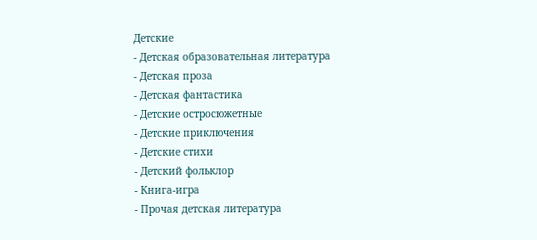Детские
- Детская образовательная литература
- Детская проза
- Детская фантастика
- Детские остросюжетные
- Детские приключения
- Детские стихи
- Детский фольклор
- Книга-игра
- Прочая детская литература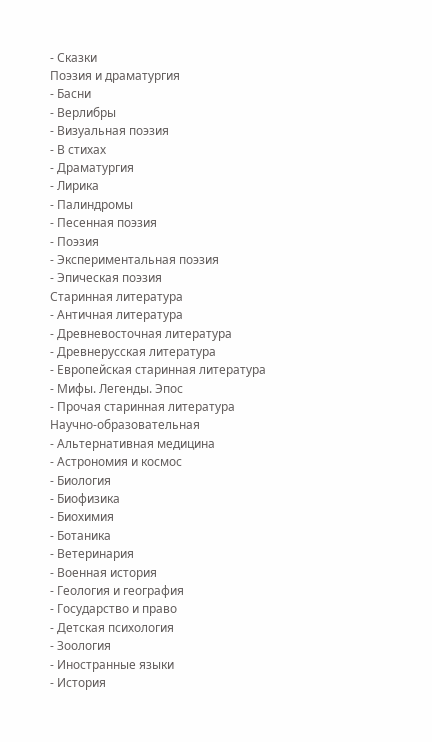- Сказки
Поэзия и драматургия
- Басни
- Верлибры
- Визуальная поэзия
- В стихах
- Драматургия
- Лирика
- Палиндромы
- Песенная поэзия
- Поэзия
- Экспериментальная поэзия
- Эпическая поэзия
Старинная литература
- Античная литература
- Древневосточная литература
- Древнерусская литература
- Европейская старинная литература
- Мифы. Легенды. Эпос
- Прочая старинная литература
Научно-образовательная
- Альтернативная медицина
- Астрономия и космос
- Биология
- Биофизика
- Биохимия
- Ботаника
- Ветеринария
- Военная история
- Геология и география
- Государство и право
- Детская психология
- Зоология
- Иностранные языки
- История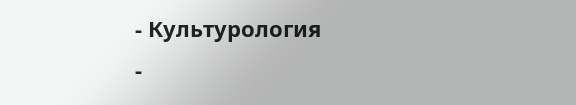- Культурология
-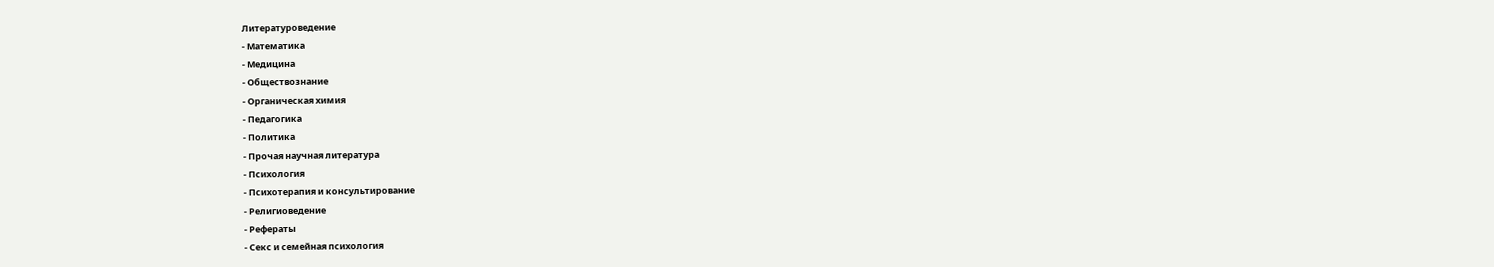Литературоведение
- Математика
- Медицина
- Обществознание
- Органическая химия
- Педагогика
- Политика
- Прочая научная литература
- Психология
- Психотерапия и консультирование
- Религиоведение
- Рефераты
- Секс и семейная психология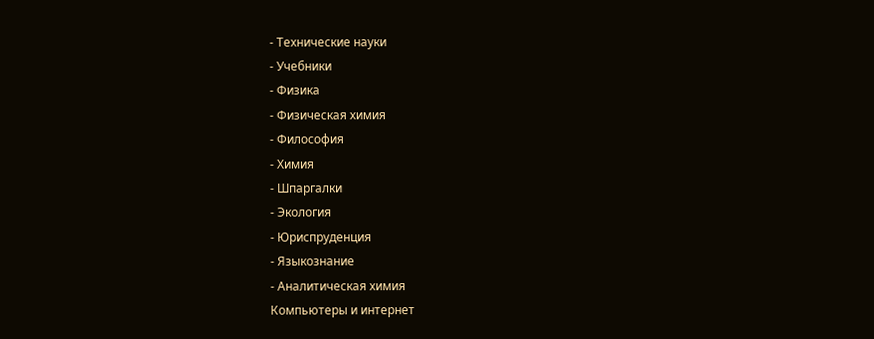- Технические науки
- Учебники
- Физика
- Физическая химия
- Философия
- Химия
- Шпаргалки
- Экология
- Юриспруденция
- Языкознание
- Аналитическая химия
Компьютеры и интернет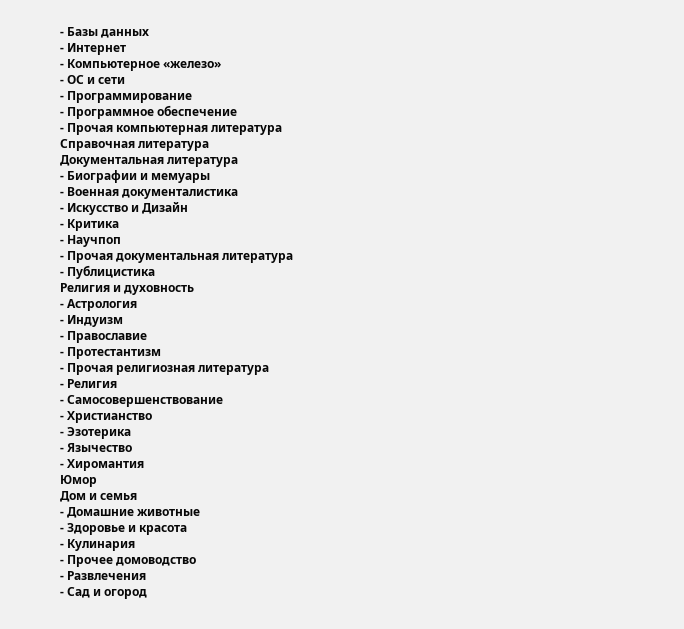- Базы данных
- Интернет
- Компьютерное «железо»
- ОС и сети
- Программирование
- Программное обеспечение
- Прочая компьютерная литература
Справочная литература
Документальная литература
- Биографии и мемуары
- Военная документалистика
- Искусство и Дизайн
- Критика
- Научпоп
- Прочая документальная литература
- Публицистика
Религия и духовность
- Астрология
- Индуизм
- Православие
- Протестантизм
- Прочая религиозная литература
- Религия
- Самосовершенствование
- Христианство
- Эзотерика
- Язычество
- Хиромантия
Юмор
Дом и семья
- Домашние животные
- Здоровье и красота
- Кулинария
- Прочее домоводство
- Развлечения
- Сад и огород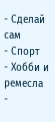- Сделай сам
- Спорт
- Хобби и ремесла
-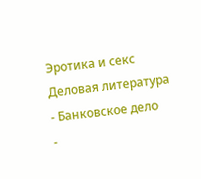Эротика и секс
Деловая литература
- Банковское дело
-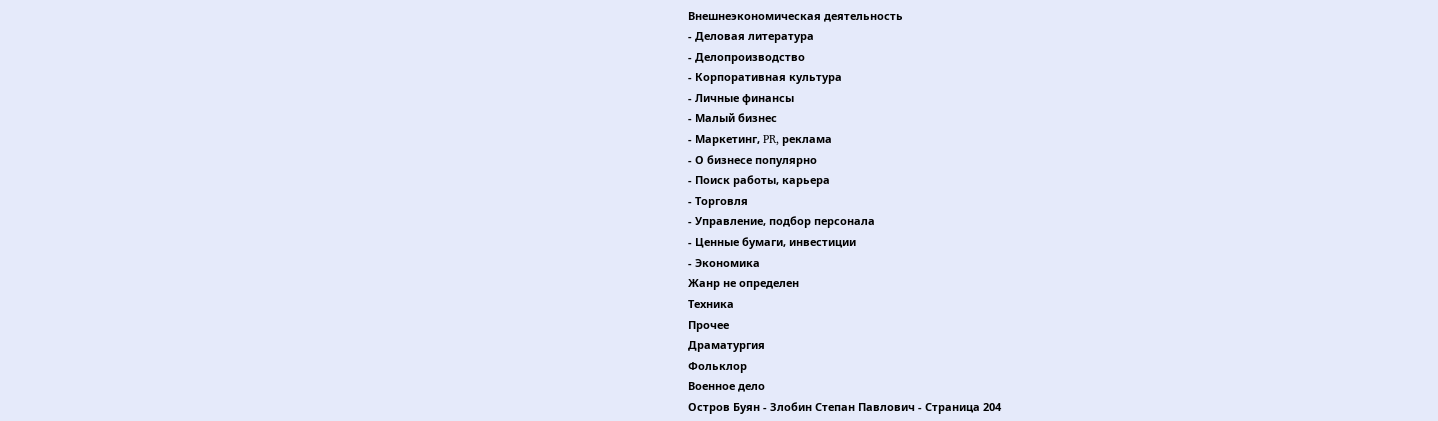Внешнеэкономическая деятельность
- Деловая литература
- Делопроизводство
- Корпоративная культура
- Личные финансы
- Малый бизнес
- Маркетинг, PR, реклама
- О бизнесе популярно
- Поиск работы, карьера
- Торговля
- Управление, подбор персонала
- Ценные бумаги, инвестиции
- Экономика
Жанр не определен
Техника
Прочее
Драматургия
Фольклор
Военное дело
Остров Буян - Злобин Степан Павлович - Страница 204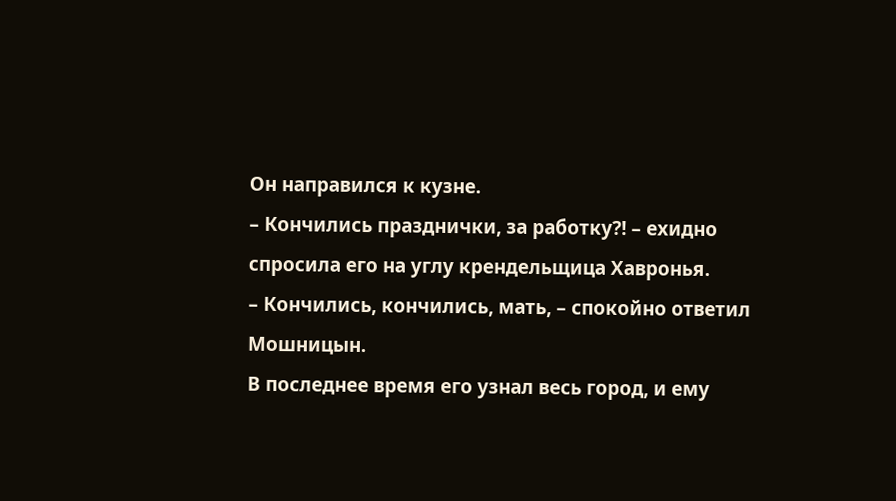Он направился к кузне.
– Кончились празднички, за работку?! – ехидно спросила его на углу крендельщица Хавронья.
– Кончились, кончились, мать, – спокойно ответил Мошницын.
В последнее время его узнал весь город, и ему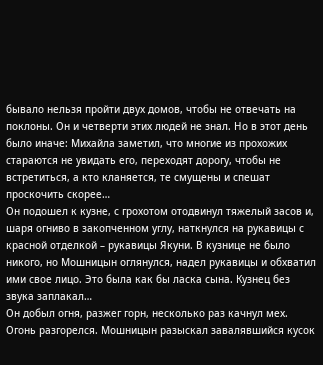бывало нельзя пройти двух домов, чтобы не отвечать на поклоны. Он и четверти этих людей не знал. Но в этот день было иначе: Михайла заметил, что многие из прохожих стараются не увидать его, переходят дорогу, чтобы не встретиться, а кто кланяется, те смущены и спешат проскочить скорее…
Он подошел к кузне, с грохотом отодвинул тяжелый засов и, шаря огниво в закопченном углу, наткнулся на рукавицы с красной отделкой – рукавицы Якуни. В кузнице не было никого, но Мошницын оглянулся, надел рукавицы и обхватил ими свое лицо. Это была как бы ласка сына. Кузнец без звука заплакал…
Он добыл огня, разжег горн, несколько раз качнул мех. Огонь разгорелся. Мошницын разыскал завалявшийся кусок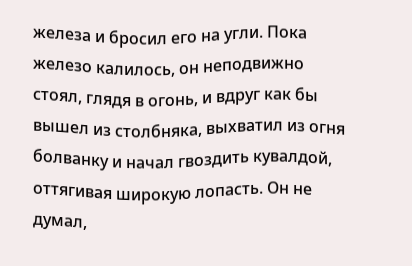железа и бросил его на угли. Пока железо калилось, он неподвижно стоял, глядя в огонь, и вдруг как бы вышел из столбняка, выхватил из огня болванку и начал гвоздить кувалдой, оттягивая широкую лопасть. Он не думал,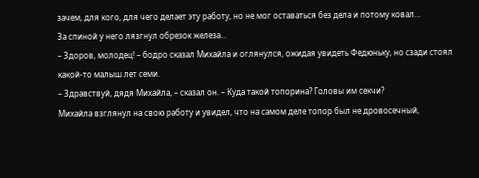зачем, для кого, для чего делает эту работу, но не мог оставаться без дела и потому ковал…
За спиной у него лязгнул обрезок железа…
– Здоров, молодец! – бодро сказал Михайла и оглянулся, ожидая увидеть Федюньку, но сзади стоял какой-то малыш лет семи.
– Здравствуй, дядя Михайла, – сказал он. – Куда такой топорина? Головы им секчи?
Михайла взглянул на свою работу и увидел, что на самом деле топор был не дровосечный,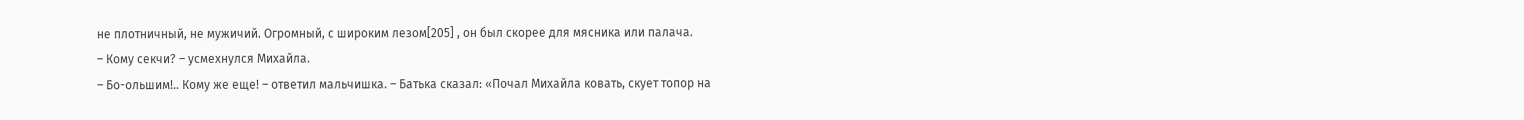не плотничный, не мужичий. Огромный, с широким лезом[205] , он был скорее для мясника или палача.
– Кому секчи? – усмехнулся Михайла.
– Бо-ольшим!.. Кому же еще! – ответил мальчишка. – Батька сказал: «Почал Михайла ковать, скует топор на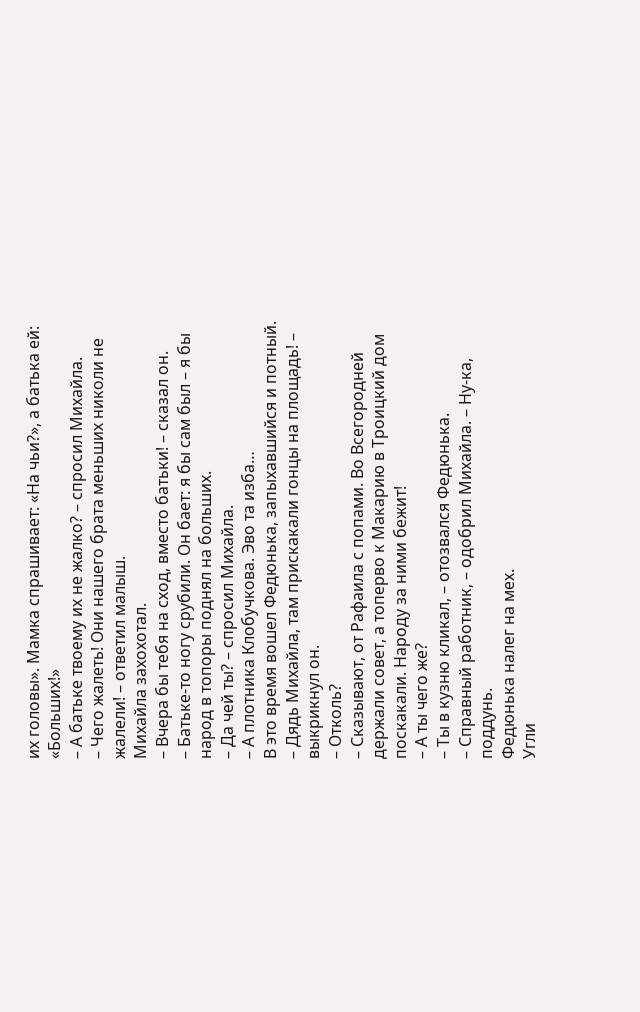их головы». Мамка спрашивает: «На чьи?», а батька ей: «Больших!»
– А батьке твоему их не жалко? – спросил Михайла.
– Чего жалеть! Они нашего брата меньших николи не жалели! – ответил малыш.
Михайла захохотал.
– Вчера бы тебя на сход, вместо батьки! – сказал он.
– Батьке-то ногу срубили. Он бает: я бы сам был – я бы народ в топоры поднял на больших.
– Да чей ты? – спросил Михайла.
– А плотника Клобучкова. Эво та изба…
В это время вошел Федюнька, запыхавшийся и потный.
– Дядь Михайла, там прискакали гонцы на площадь! – выкрикнул он.
– Отколь?
– Сказывают, от Рафаила с попами. Во Всегородней держали совет, а топерво к Макарию в Троицкий дом поскакали. Народу за ними бежит!
– А ты чего же?
– Ты в кузню кликал, – отозвался Федюнька.
– Справный работник, – одобрил Михайла. – Ну-ка, поддунь.
Федюнька налег на мех.
Угли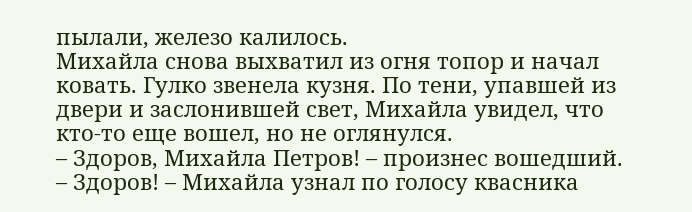пылали, железо калилось.
Михайла снова выхватил из огня топор и начал ковать. Гулко звенела кузня. По тени, упавшей из двери и заслонившей свет, Михайла увидел, что кто-то еще вошел, но не оглянулся.
– Здоров, Михайла Петров! – произнес вошедший.
– Здоров! – Михайла узнал по голосу квасника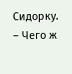Сидорку.
– Чего ж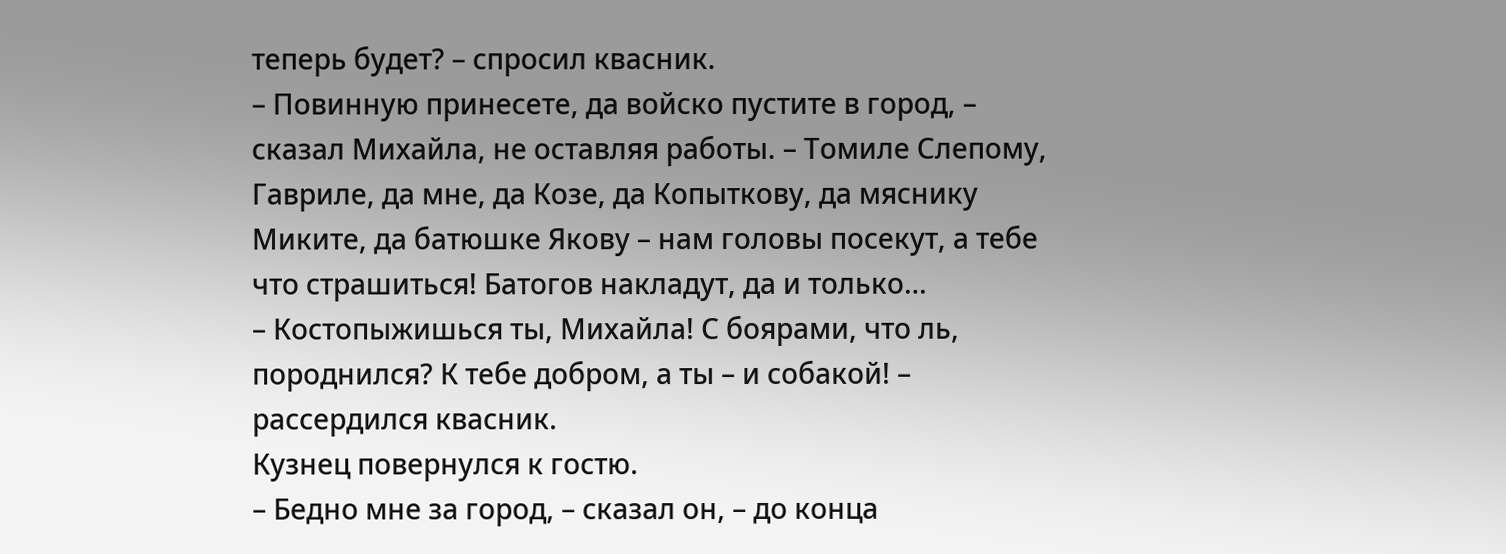теперь будет? – спросил квасник.
– Повинную принесете, да войско пустите в город, – сказал Михайла, не оставляя работы. – Томиле Слепому, Гавриле, да мне, да Козе, да Копыткову, да мяснику Миките, да батюшке Якову – нам головы посекут, а тебе что страшиться! Батогов накладут, да и только…
– Костопыжишься ты, Михайла! С боярами, что ль, породнился? К тебе добром, а ты – и собакой! – рассердился квасник.
Кузнец повернулся к гостю.
– Бедно мне за город, – сказал он, – до конца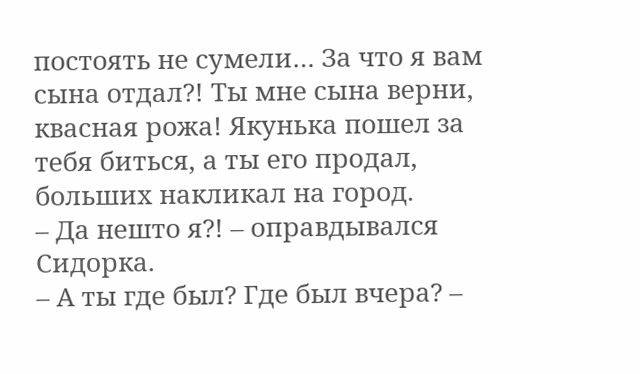постоять не сумели… За что я вам сына отдал?! Ты мне сына верни, квасная рожа! Якунька пошел за тебя биться, а ты его продал, больших накликал на город.
– Да нешто я?! – оправдывался Сидорка.
– А ты где был? Где был вчера? –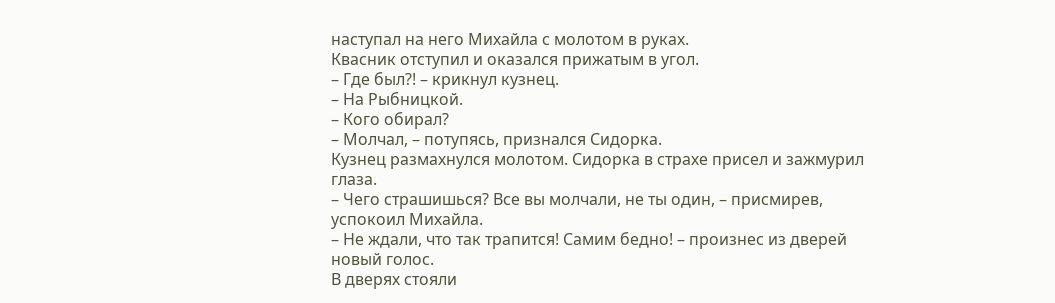наступал на него Михайла с молотом в руках.
Квасник отступил и оказался прижатым в угол.
– Где был?! – крикнул кузнец.
– На Рыбницкой.
– Кого обирал?
– Молчал, – потупясь, признался Сидорка.
Кузнец размахнулся молотом. Сидорка в страхе присел и зажмурил глаза.
– Чего страшишься? Все вы молчали, не ты один, – присмирев, успокоил Михайла.
– Не ждали, что так трапится! Самим бедно! – произнес из дверей новый голос.
В дверях стояли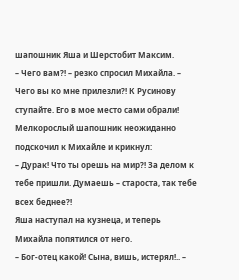шапошник Яша и Шерстобит Максим.
– Чего вам?! – резко спросил Михайла. – Чего вы ко мне прилезли?! К Русинову ступайте. Его в мое место сами обрали!
Мелкорослый шапошник неожиданно подскочил к Михайле и крикнул:
– Дурак! Что ты орешь на мир?! За делом к тебе пришли. Думаешь – староста, так тебе всех беднее?!
Яша наступал на кузнеца, и теперь Михайла попятился от него.
– Бог-отец какой! Сына, вишь, истерял!.. –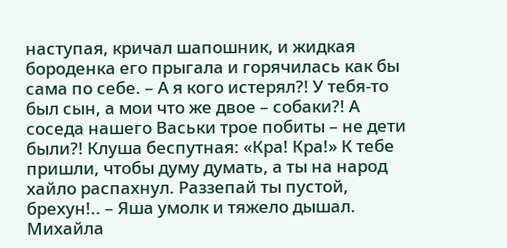наступая, кричал шапошник, и жидкая бороденка его прыгала и горячилась как бы сама по себе. – А я кого истерял?! У тебя-то был сын, а мои что же двое – собаки?! А соседа нашего Васьки трое побиты – не дети были?! Клуша беспутная: «Кра! Кра!» К тебе пришли, чтобы думу думать, а ты на народ хайло распахнул. Раззепай ты пустой, брехун!.. – Яша умолк и тяжело дышал.
Михайла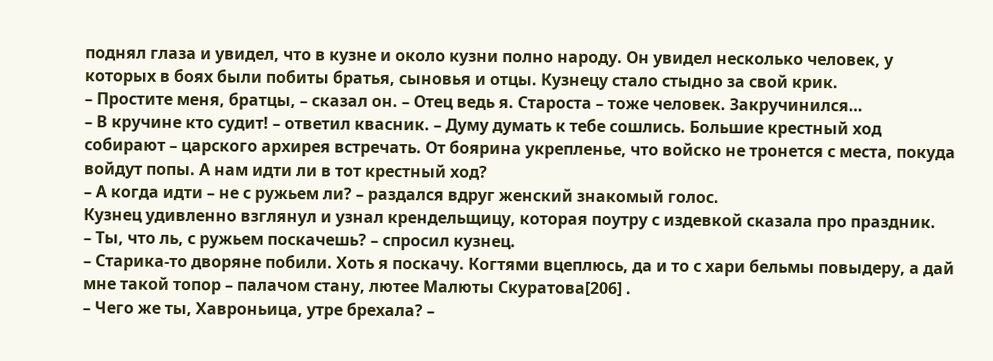поднял глаза и увидел, что в кузне и около кузни полно народу. Он увидел несколько человек, у которых в боях были побиты братья, сыновья и отцы. Кузнецу стало стыдно за свой крик.
– Простите меня, братцы, – сказал он. – Отец ведь я. Староста – тоже человек. Закручинился…
– В кручине кто судит! – ответил квасник. – Думу думать к тебе сошлись. Большие крестный ход собирают – царского архирея встречать. От боярина укрепленье, что войско не тронется с места, покуда войдут попы. А нам идти ли в тот крестный ход?
– А когда идти – не с ружьем ли? – раздался вдруг женский знакомый голос.
Кузнец удивленно взглянул и узнал крендельщицу, которая поутру с издевкой сказала про праздник.
– Ты, что ль, с ружьем поскачешь? – спросил кузнец.
– Старика-то дворяне побили. Хоть я поскачу. Когтями вцеплюсь, да и то с хари бельмы повыдеру, а дай мне такой топор – палачом стану, лютее Малюты Скуратова[206] .
– Чего же ты, Хавроньица, утре брехала? –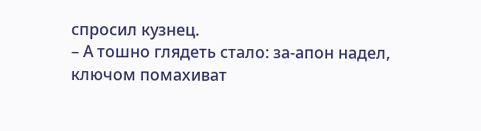спросил кузнец.
– А тошно глядеть стало: за-апон надел, ключом помахиват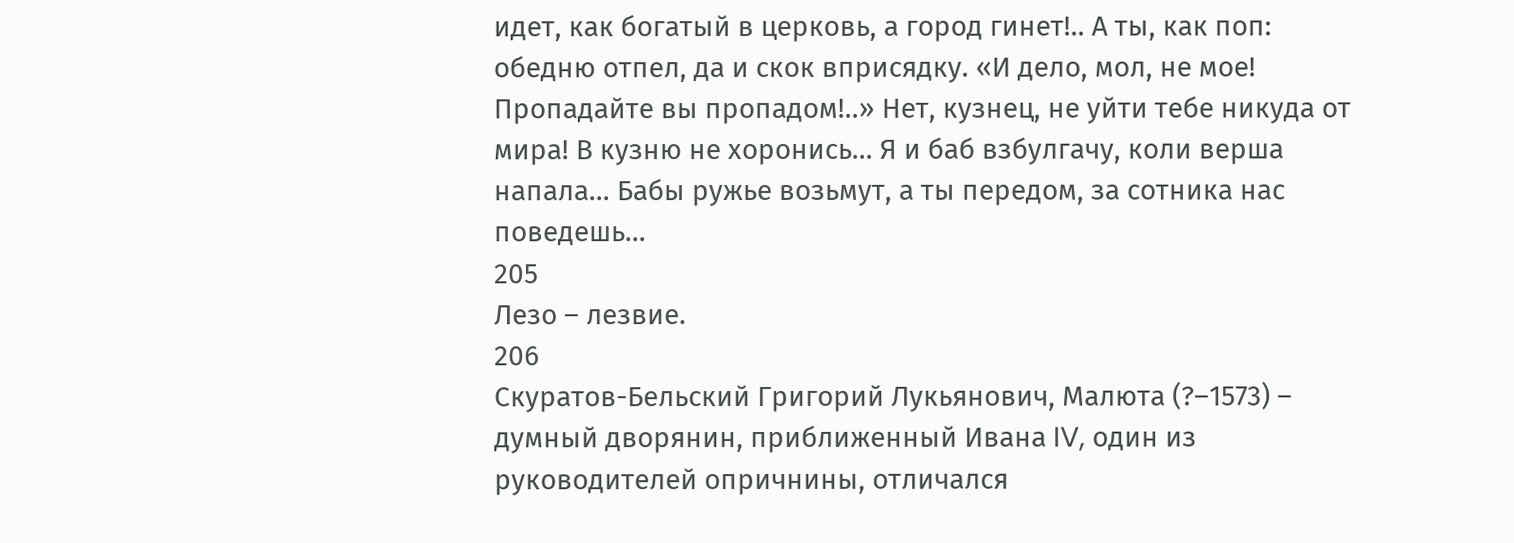идет, как богатый в церковь, а город гинет!.. А ты, как поп: обедню отпел, да и скок вприсядку. «И дело, мол, не мое! Пропадайте вы пропадом!..» Нет, кузнец, не уйти тебе никуда от мира! В кузню не хоронись… Я и баб взбулгачу, коли верша напала… Бабы ружье возьмут, а ты передом, за сотника нас поведешь…
205
Лезо – лезвие.
206
Скуратов-Бельский Григорий Лукьянович, Малюта (?–1573) – думный дворянин, приближенный Ивана IV, один из руководителей опричнины, отличался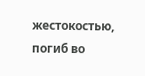жестокостью, погиб во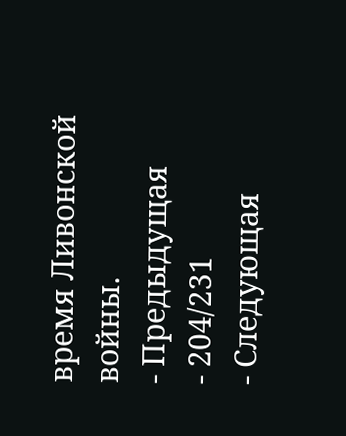время Ливонской войны.
- Предыдущая
- 204/231
- Следующая